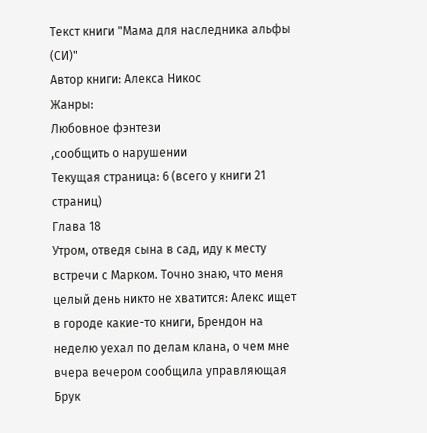Текст книги "Мама для наследника альфы (СИ)"
Автор книги: Алекса Никос
Жанры:
Любовное фэнтези
,сообщить о нарушении
Текущая страница: 6 (всего у книги 21 страниц)
Глава 18
Утром, отведя сына в сад, иду к месту встречи с Марком. Точно знаю, что меня целый день никто не хватится: Алекс ищет в городе какие-то книги, Брендон на неделю уехал по делам клана, о чем мне вчера вечером сообщила управляющая Брук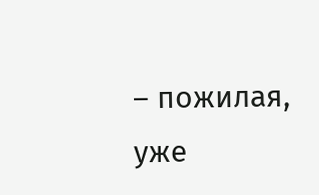– пожилая, уже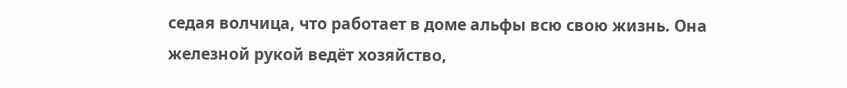седая волчица, что работает в доме альфы всю свою жизнь. Она железной рукой ведёт хозяйство,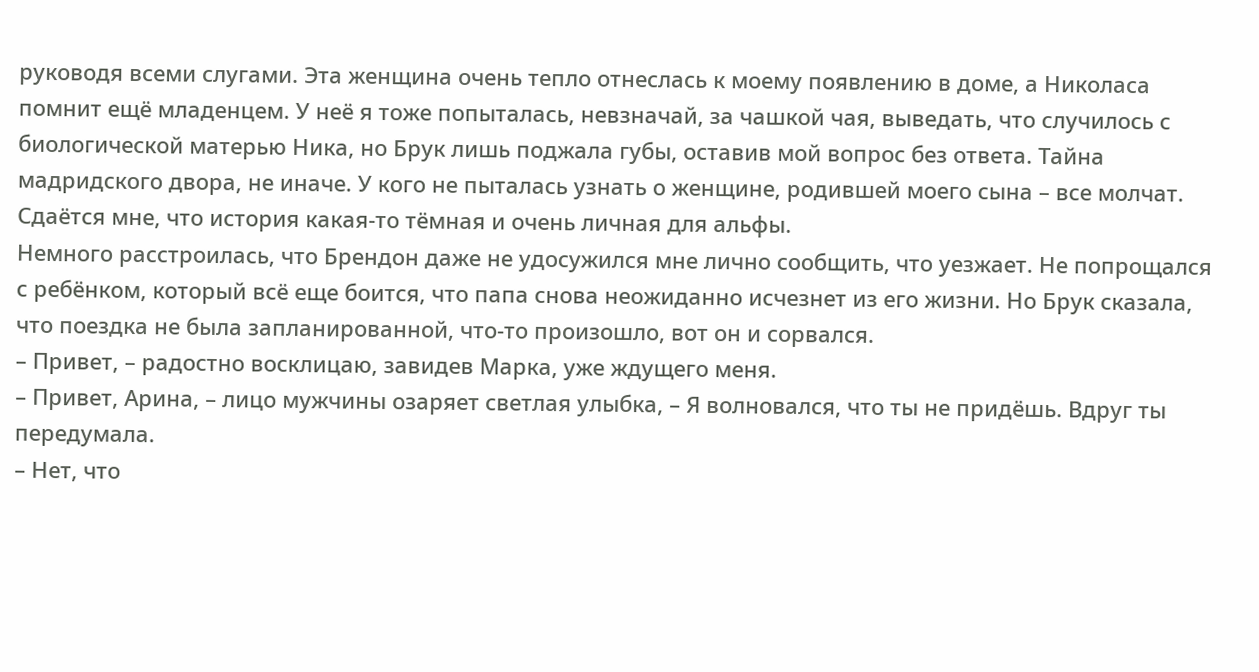руководя всеми слугами. Эта женщина очень тепло отнеслась к моему появлению в доме, а Николаса помнит ещё младенцем. У неё я тоже попыталась, невзначай, за чашкой чая, выведать, что случилось с биологической матерью Ника, но Брук лишь поджала губы, оставив мой вопрос без ответа. Тайна мадридского двора, не иначе. У кого не пыталась узнать о женщине, родившей моего сына – все молчат. Сдаётся мне, что история какая-то тёмная и очень личная для альфы.
Немного расстроилась, что Брендон даже не удосужился мне лично сообщить, что уезжает. Не попрощался с ребёнком, который всё еще боится, что папа снова неожиданно исчезнет из его жизни. Но Брук сказала, что поездка не была запланированной, что-то произошло, вот он и сорвался.
– Привет, – радостно восклицаю, завидев Марка, уже ждущего меня.
– Привет, Арина, – лицо мужчины озаряет светлая улыбка, – Я волновался, что ты не придёшь. Вдруг ты передумала.
– Нет, что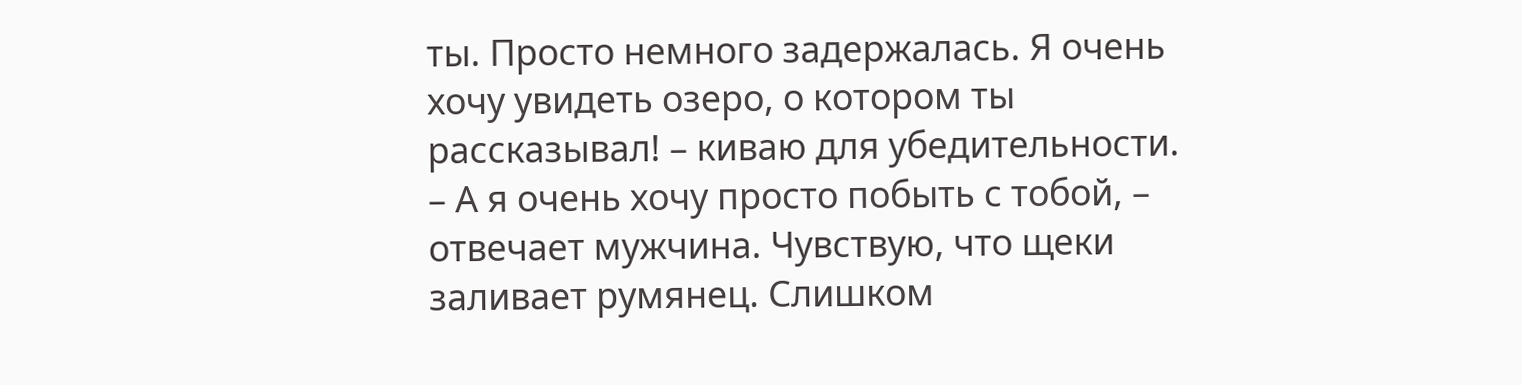ты. Просто немного задержалась. Я очень хочу увидеть озеро, о котором ты рассказывал! – киваю для убедительности.
– А я очень хочу просто побыть с тобой, – отвечает мужчина. Чувствую, что щеки заливает румянец. Слишком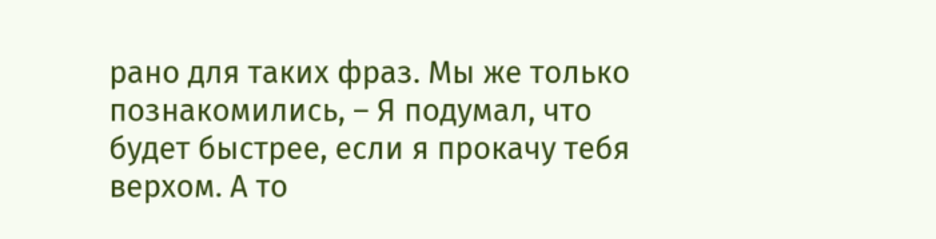рано для таких фраз. Мы же только познакомились, – Я подумал, что будет быстрее, если я прокачу тебя верхом. А то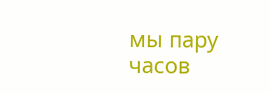мы пару часов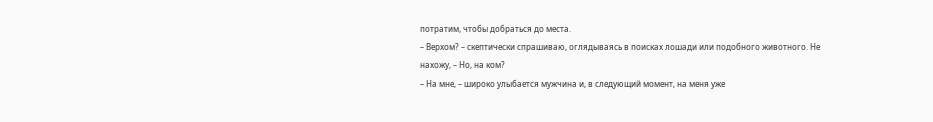потратим, чтобы добраться до места.
– Верхом? – скептически спрашиваю, оглядываясь в поисках лошади или подобного животного. Не нахожу, – Но, на ком?
– На мне, – широко улыбается мужчина и, в следующий момент, на меня уже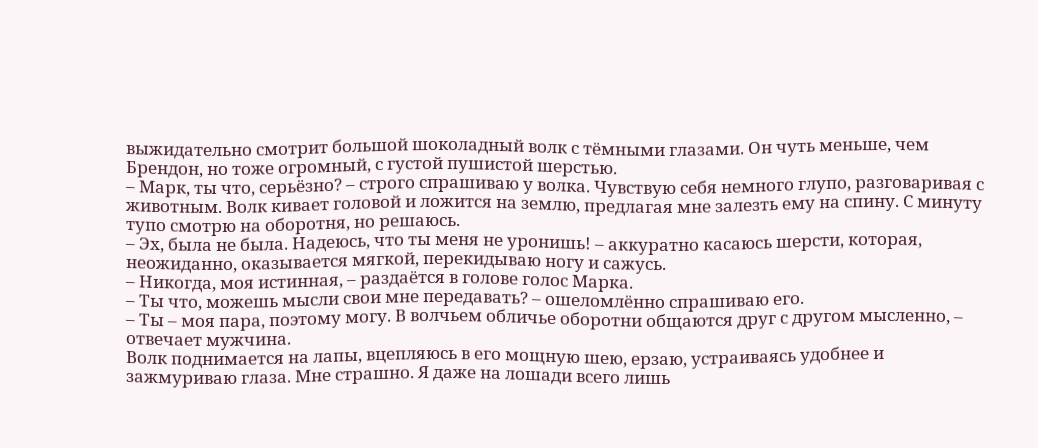выжидательно смотрит большой шоколадный волк с тёмными глазами. Он чуть меньше, чем Брендон, но тоже огромный, с густой пушистой шерстью.
– Марк, ты что, серьёзно? – строго спрашиваю у волка. Чувствую себя немного глупо, разговаривая с животным. Волк кивает головой и ложится на землю, предлагая мне залезть ему на спину. С минуту тупо смотрю на оборотня, но решаюсь.
– Эх, была не была. Надеюсь, что ты меня не уронишь! – аккуратно касаюсь шерсти, которая, неожиданно, оказывается мягкой, перекидываю ногу и сажусь.
– Никогда, моя истинная, – раздаётся в голове голос Марка.
– Ты что, можешь мысли свои мне передавать? – ошеломлённо спрашиваю его.
– Ты – моя пара, поэтому могу. В волчьем обличье оборотни общаются друг с другом мысленно, – отвечает мужчина.
Волк поднимается на лапы, вцепляюсь в его мощную шею, ерзаю, устраиваясь удобнее и зажмуриваю глаза. Мне страшно. Я даже на лошади всего лишь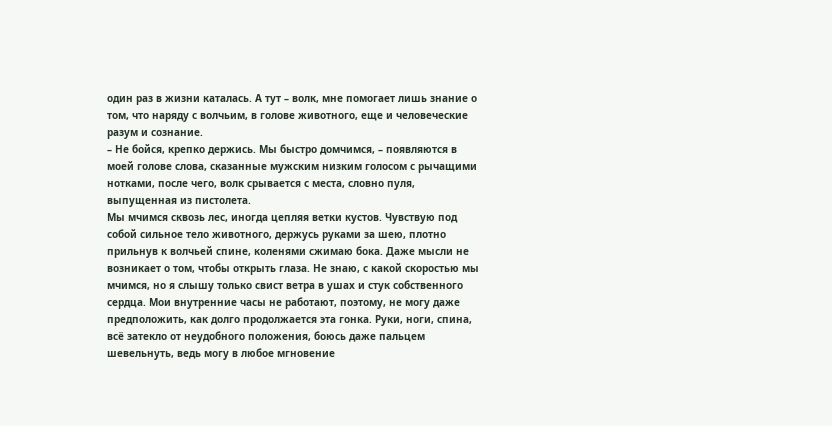один раз в жизни каталась. А тут – волк, мне помогает лишь знание о том, что наряду с волчьим, в голове животного, еще и человеческие разум и сознание.
– Не бойся, крепко держись. Мы быстро домчимся, – появляются в моей голове слова, сказанные мужским низким голосом с рычащими нотками, после чего, волк срывается с места, словно пуля, выпущенная из пистолета.
Мы мчимся сквозь лес, иногда цепляя ветки кустов. Чувствую под собой сильное тело животного, держусь руками за шею, плотно прильнув к волчьей спине, коленями сжимаю бока. Даже мысли не возникает о том, чтобы открыть глаза. Не знаю, с какой скоростью мы мчимся, но я слышу только свист ветра в ушах и стук собственного сердца. Мои внутренние часы не работают, поэтому, не могу даже предположить, как долго продолжается эта гонка. Руки, ноги, спина, всё затекло от неудобного положения, боюсь даже пальцем шевельнуть, ведь могу в любое мгновение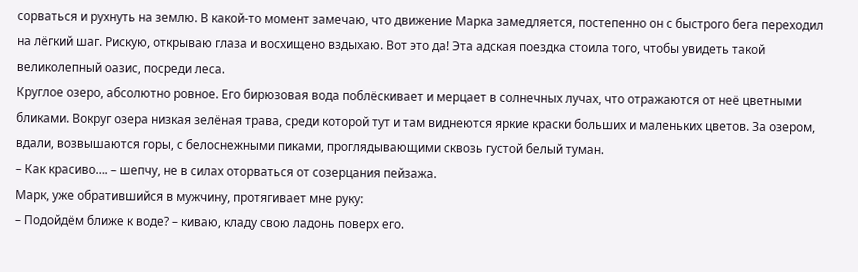сорваться и рухнуть на землю. В какой-то момент замечаю, что движение Марка замедляется, постепенно он с быстрого бега переходил на лёгкий шаг. Рискую, открываю глаза и восхищено вздыхаю. Вот это да! Эта адская поездка стоила того, чтобы увидеть такой великолепный оазис, посреди леса.
Круглое озеро, абсолютно ровное. Его бирюзовая вода поблёскивает и мерцает в солнечных лучах, что отражаются от неё цветными бликами. Вокруг озера низкая зелёная трава, среди которой тут и там виднеются яркие краски больших и маленьких цветов. За озером, вдали, возвышаются горы, с белоснежными пиками, проглядывающими сквозь густой белый туман.
– Как красиво…. – шепчу, не в силах оторваться от созерцания пейзажа.
Марк, уже обратившийся в мужчину, протягивает мне руку:
– Подойдём ближе к воде? – киваю, кладу свою ладонь поверх его.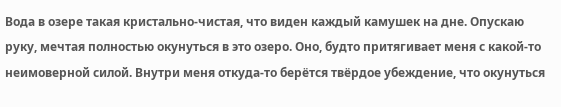Вода в озере такая кристально-чистая, что виден каждый камушек на дне. Опускаю руку, мечтая полностью окунуться в это озеро. Оно, будто притягивает меня с какой-то неимоверной силой. Внутри меня откуда-то берётся твёрдое убеждение, что окунуться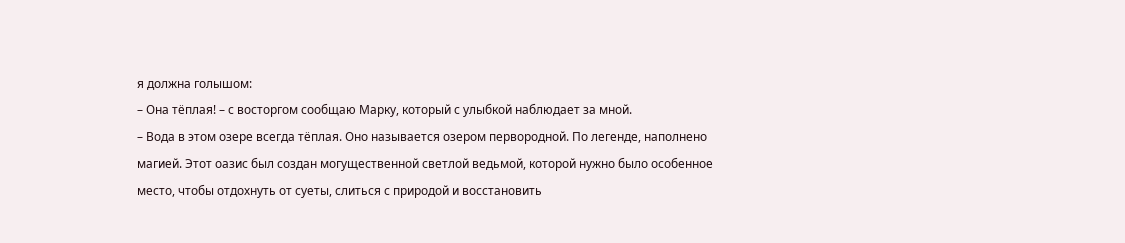я должна голышом:
– Она тёплая! – с восторгом сообщаю Марку, который с улыбкой наблюдает за мной.
– Вода в этом озере всегда тёплая. Оно называется озером первородной. По легенде, наполнено магией. Этот оазис был создан могущественной светлой ведьмой, которой нужно было особенное место, чтобы отдохнуть от суеты, слиться с природой и восстановить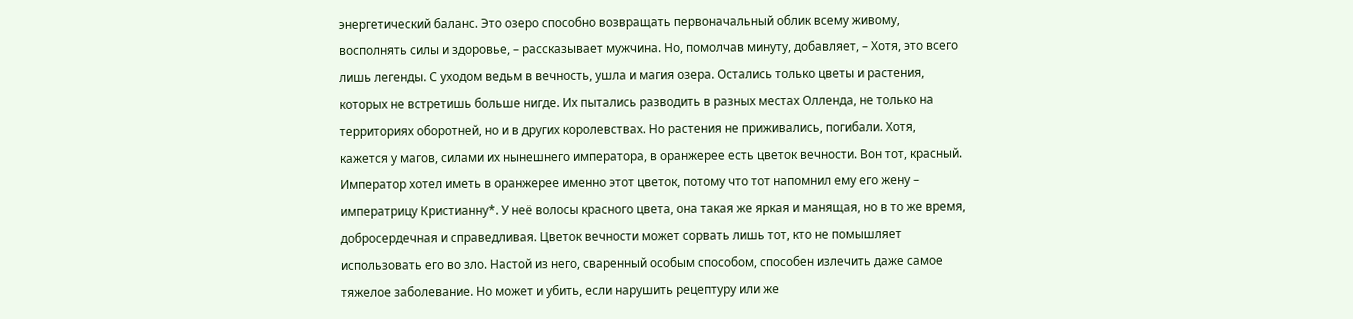энергетический баланс. Это озеро способно возвращать первоначальный облик всему живому, восполнять силы и здоровье, – рассказывает мужчина. Но, помолчав минуту, добавляет, – Хотя, это всего лишь легенды. С уходом ведьм в вечность, ушла и магия озера. Остались только цветы и растения, которых не встретишь больше нигде. Их пытались разводить в разных местах Олленда, не только на территориях оборотней, но и в других королевствах. Но растения не приживались, погибали. Хотя, кажется у магов, силами их нынешнего императора, в оранжерее есть цветок вечности. Вон тот, красный. Император хотел иметь в оранжерее именно этот цветок, потому что тот напомнил ему его жену – императрицу Кристианну*. У неё волосы красного цвета, она такая же яркая и манящая, но в то же время, добросердечная и справедливая. Цветок вечности может сорвать лишь тот, кто не помышляет использовать его во зло. Настой из него, сваренный особым способом, способен излечить даже самое тяжелое заболевание. Но может и убить, если нарушить рецептуру или же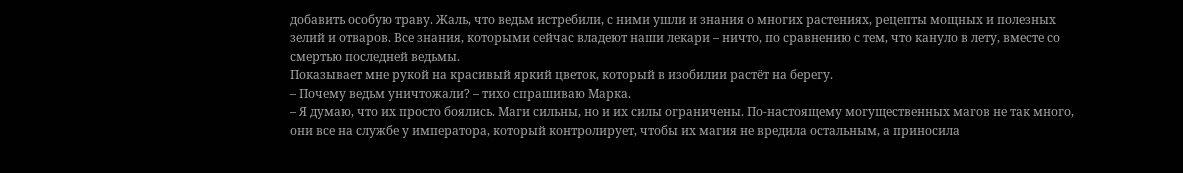добавить особую траву. Жаль, что ведьм истребили, с ними ушли и знания о многих растениях, рецепты мощных и полезных зелий и отваров. Все знания, которыми сейчас владеют наши лекари – ничто, по сравнению с тем, что кануло в лету, вместе со смертью последней ведьмы.
Показывает мне рукой на красивый яркий цветок, который в изобилии растёт на берегу.
– Почему ведьм уничтожали? – тихо спрашиваю Марка.
– Я думаю, что их просто боялись. Маги сильны, но и их силы ограничены. По-настоящему могущественных магов не так много, они все на службе у императора, который контролирует, чтобы их магия не вредила остальным, а приносила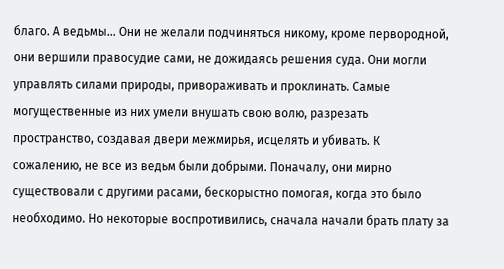благо. А ведьмы... Они не желали подчиняться никому, кроме первородной, они вершили правосудие сами, не дожидаясь решения суда. Они могли управлять силами природы, привораживать и проклинать. Самые могущественные из них умели внушать свою волю, разрезать пространство, создавая двери межмирья, исцелять и убивать. К сожалению, не все из ведьм были добрыми. Поначалу, они мирно существовали с другими расами, бескорыстно помогая, когда это было необходимо. Но некоторые воспротивились, сначала начали брать плату за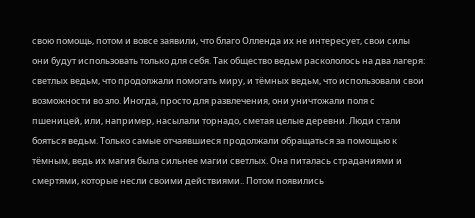свою помощь, потом и вовсе заявили, что благо Олленда их не интересует, свои силы они будут использовать только для себя. Так общество ведьм раскололось на два лагеря: светлых ведьм, что продолжали помогать миру, и тёмных ведьм, что использовали свои возможности во зло. Иногда, просто для развлечения, они уничтожали поля с пшеницей, или, например, насылали торнадо, сметая целые деревни. Люди стали бояться ведьм. Только самые отчаявшиеся продолжали обращаться за помощью к тёмным, ведь их магия была сильнее магии светлых. Она питалась страданиями и смертями, которые несли своими действиями.. Потом появились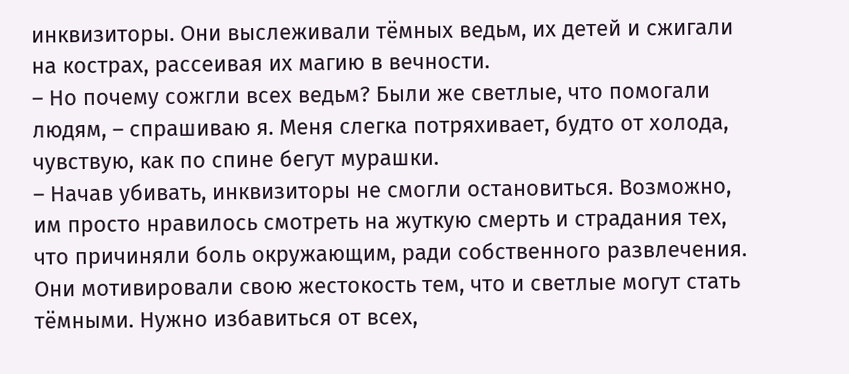инквизиторы. Они выслеживали тёмных ведьм, их детей и сжигали на кострах, рассеивая их магию в вечности.
– Но почему сожгли всех ведьм? Были же светлые, что помогали людям, – спрашиваю я. Меня слегка потряхивает, будто от холода, чувствую, как по спине бегут мурашки.
– Начав убивать, инквизиторы не смогли остановиться. Возможно, им просто нравилось смотреть на жуткую смерть и страдания тех, что причиняли боль окружающим, ради собственного развлечения. Они мотивировали свою жестокость тем, что и светлые могут стать тёмными. Нужно избавиться от всех,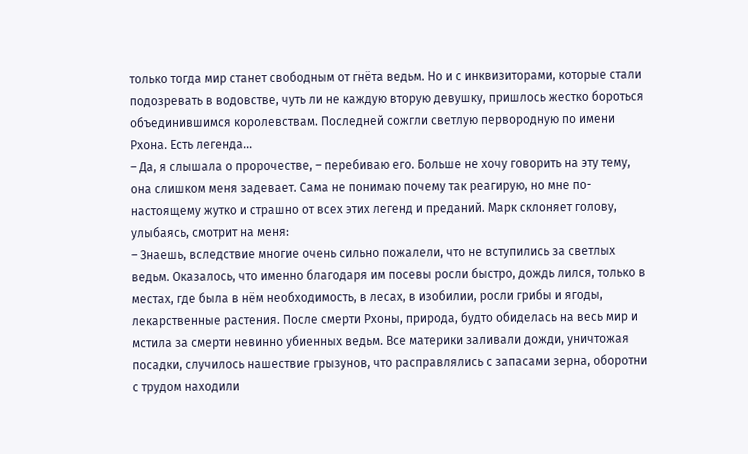только тогда мир станет свободным от гнёта ведьм. Но и с инквизиторами, которые стали подозревать в водовстве, чуть ли не каждую вторую девушку, пришлось жестко бороться объединившимся королевствам. Последней сожгли светлую первородную по имени Рхона. Есть легенда...
– Да, я слышала о пророчестве, – перебиваю его. Больше не хочу говорить на эту тему, она слишком меня задевает. Сама не понимаю почему так реагирую, но мне по-настоящему жутко и страшно от всех этих легенд и преданий. Марк склоняет голову, улыбаясь, смотрит на меня:
– Знаешь, вследствие многие очень сильно пожалели, что не вступились за светлых ведьм. Оказалось, что именно благодаря им посевы росли быстро, дождь лился, только в местах, где была в нём необходимость, в лесах, в изобилии, росли грибы и ягоды, лекарственные растения. После смерти Рхоны, природа, будто обиделась на весь мир и мстила за смерти невинно убиенных ведьм. Все материки заливали дожди, уничтожая посадки, случилось нашествие грызунов, что расправлялись с запасами зерна, оборотни с трудом находили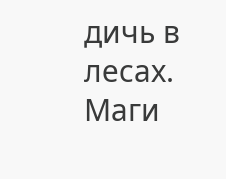дичь в лесах. Маги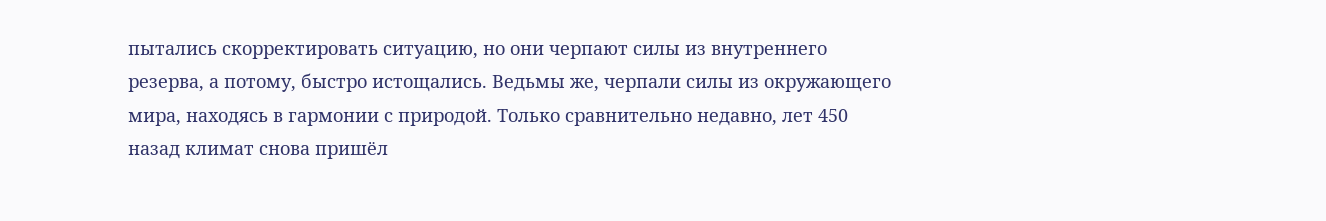пытались скорректировать ситуацию, но они черпают силы из внутреннего резерва, а потому, быстро истощались. Ведьмы же, черпали силы из окружающего мира, находясь в гармонии с природой. Только сравнительно недавно, лет 450 назад климат снова пришёл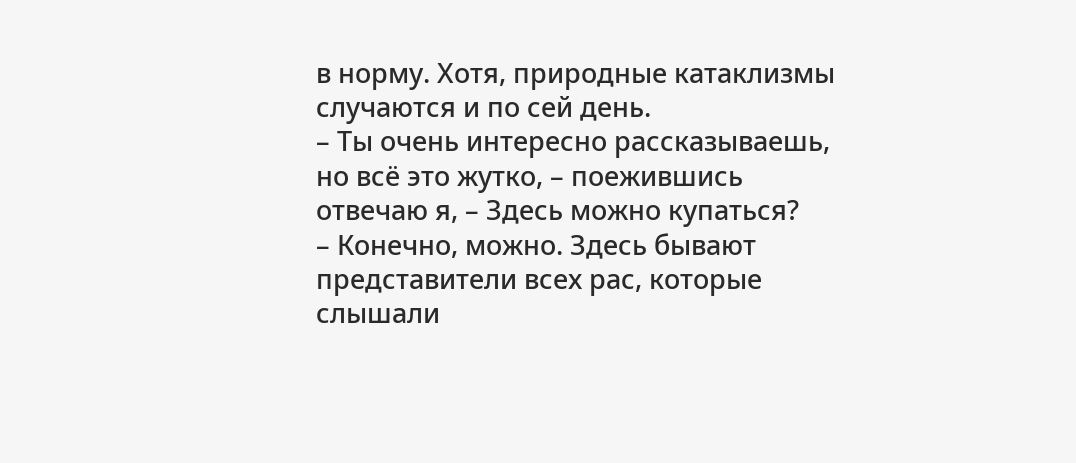в норму. Хотя, природные катаклизмы случаются и по сей день.
– Ты очень интересно рассказываешь, но всё это жутко, – поежившись отвечаю я, – Здесь можно купаться?
– Конечно, можно. Здесь бывают представители всех рас, которые слышали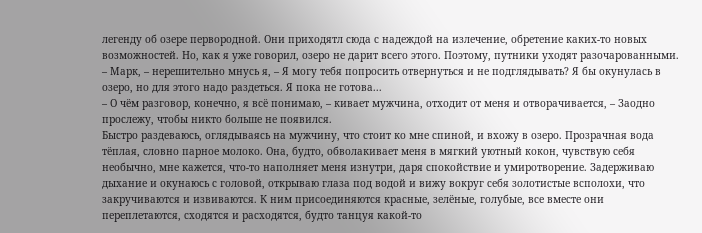легенду об озере первородной. Они приходятл сюда с надеждой на излечение, обретение каких-то новых возможностей. Но, как я уже говорил, озеро не дарит всего этого. Поэтому, путники уходят разочарованными.
– Марк, – нерешительно мнусь я, – Я могу тебя попросить отвернуться и не подглядывать? Я бы окунулась в озеро, но для этого надо раздеться. Я пока не готова...
– О чём разговор, конечно, я всё понимаю, – кивает мужчина, отходит от меня и отворачивается, – Заодно прослежу, чтобы никто больше не появился.
Быстро раздеваюсь, оглядываясь на мужчину, что стоит ко мне спиной, и вхожу в озеро. Прозрачная вода тёплая, словно парное молоко. Она, будто, обволакивает меня в мягкий уютный кокон, чувствую себя необычно, мне кажется, что-то наполняет меня изнутри, даря спокойствие и умиротворение. Задерживаю дыхание и окунаюсь с головой, открываю глаза под водой и вижу вокруг себя золотистые всполохи, что закручиваются и извиваются. К ним присоединяются красные, зелёные, голубые, все вместе они переплетаются, сходятся и расходятся, будто танцуя какой-то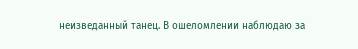неизведанный танец. В ошеломлении наблюдаю за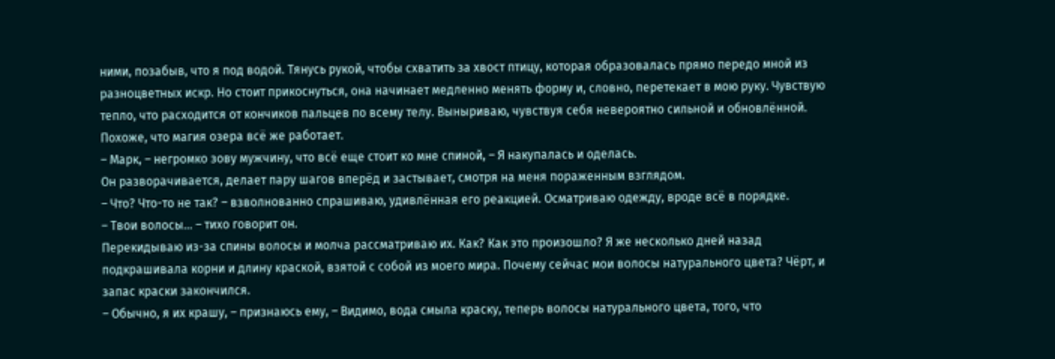ними, позабыв, что я под водой. Тянусь рукой, чтобы схватить за хвост птицу, которая образовалась прямо передо мной из разноцветных искр. Но стоит прикоснуться, она начинает медленно менять форму и, словно, перетекает в мою руку. Чувствую тепло, что расходится от кончиков пальцев по всему телу. Выныриваю, чувствуя себя невероятно сильной и обновлённой. Похоже, что магия озера всё же работает.
– Марк, – негромко зову мужчину, что всё еще стоит ко мне спиной, – Я накупалась и оделась.
Он разворачивается, делает пару шагов вперёд и застывает, смотря на меня пораженным взглядом.
– Что? Что-то не так? – взволнованно спрашиваю, удивлённая его реакцией. Осматриваю одежду, вроде всё в порядке.
– Твои волосы… – тихо говорит он.
Перекидываю из-за спины волосы и молча рассматриваю их. Как? Как это произошло? Я же несколько дней назад подкрашивала корни и длину краской, взятой с собой из моего мира. Почему сейчас мои волосы натурального цвета? Чёрт, и запас краски закончился.
– Обычно, я их крашу, – признаюсь ему, – Видимо, вода смыла краску, теперь волосы натурального цвета, того, что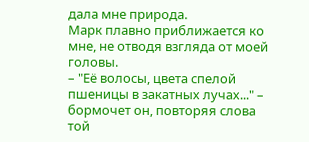дала мне природа.
Марк плавно приближается ко мне, не отводя взгляда от моей головы.
– "Её волосы, цвета спелой пшеницы в закатных лучах..." – бормочет он, повторяя слова той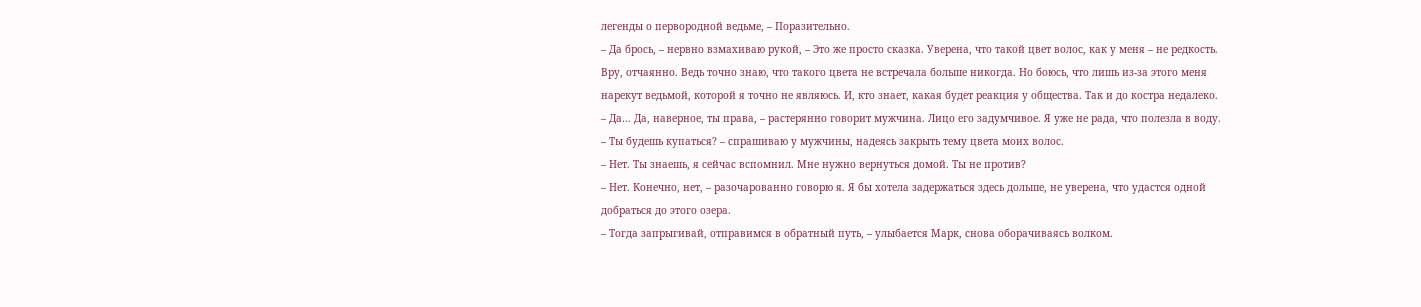легенды о первородной ведьме, – Поразительно.
– Да брось, – нервно взмахиваю рукой, – Это же просто сказка. Уверена, что такой цвет волос, как у меня – не редкость.
Вру, отчаянно. Ведь точно знаю, что такого цвета не встречала больше никогда. Но боюсь, что лишь из-за этого меня нарекут ведьмой, которой я точно не являюсь. И, кто знает, какая будет реакция у общества. Так и до костра недалеко.
– Да… Да, наверное, ты права, – растерянно говорит мужчина. Лицо его задумчивое. Я уже не рада, что полезла в воду.
– Ты будешь купаться? – спрашиваю у мужчины, надеясь закрыть тему цвета моих волос.
– Нет. Ты знаешь, я сейчас вспомнил. Мне нужно вернуться домой. Ты не против?
– Нет. Конечно, нет, – разочарованно говорю я. Я бы хотела задержаться здесь дольше, не уверена, что удастся одной добраться до этого озера.
– Тогда запрыгивай, отправимся в обратный путь, – улыбается Марк, снова оборачиваясь волком.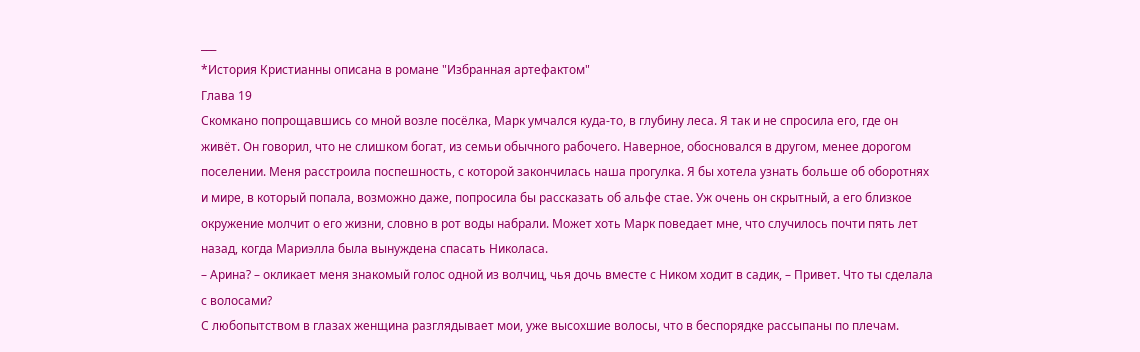___
*История Кристианны описана в романе "Избранная артефактом"
Глава 19
Скомкано попрощавшись со мной возле посёлка, Марк умчался куда-то, в глубину леса. Я так и не спросила его, где он живёт. Он говорил, что не слишком богат, из семьи обычного рабочего. Наверное, обосновался в другом, менее дорогом поселении. Меня расстроила поспешность, с которой закончилась наша прогулка. Я бы хотела узнать больше об оборотнях и мире, в который попала, возможно даже, попросила бы рассказать об альфе стае. Уж очень он скрытный, а его близкое окружение молчит о его жизни, словно в рот воды набрали. Может хоть Марк поведает мне, что случилось почти пять лет назад, когда Мариэлла была вынуждена спасать Николаса.
– Арина? – окликает меня знакомый голос одной из волчиц, чья дочь вместе с Ником ходит в садик, – Привет. Что ты сделала с волосами?
С любопытством в глазах женщина разглядывает мои, уже высохшие волосы, что в беспорядке рассыпаны по плечам.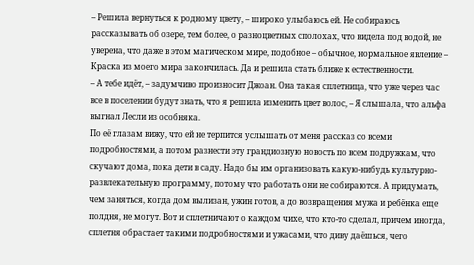– Решила вернуться к родному цвету, – широко улыбаюсь ей. Не собираюсь рассказывать об озере, тем более, о разноцветных сполохах, что видела под водой, не уверена, что даже в этом магическом мире, подобное – обычное, нормальное явление – Краска из моего мира закончилась. Да и решила стать ближе к естественности.
– А тебе идёт, – задумчиво произносит Джоан. Она такая сплетница, что уже через час все в поселении будут знать, что я решила изменить цвет волос, – Я слышала, что альфа выгнал Лесли из особняка.
По её глазам вижу, что ей не терпится услышать от меня рассказ со всеми подробностями, а потом разнести эту грандиозную новость по всем подружкам, что скучают дома, пока дети в саду. Надо бы им организовать какую-нибудь культурно-развлекательную программу, потому что работать они не собираются. А придумать, чем заняться, когда дом вылизан, ужин готов, а до возвращения мужа и ребёнка еще полдня, не могут. Вот и сплетничают о каждом чихе, что кто-то сделал, причем иногда, сплетня обрастает такими подробностями и ужасами, что диву даёшься, чего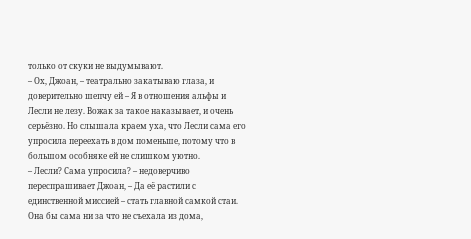только от скуки не выдумывают.
– Ох, Джоан, – театрально закатываю глаза, и доверительно шепчу ей – Я в отношения альфы и Лесли не лезу. Вожак за такое наказывает, и очень серьёзно. Но слышала краем уха, что Лесли сама его упросила переехать в дом поменьше, потому что в большом особняке ей не слишком уютно.
– Лесли? Сама упросила? – недоверчиво переспрашивает Джоан, – Да её растили с единственной миссией – стать главной самкой стаи. Она бы сама ни за что не съехала из дома,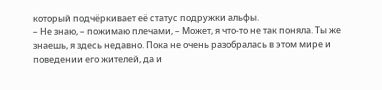который подчёркивает её статус подружки альфы.
– Не знаю, – пожимаю плечами, – Может, я что-то не так поняла. Ты же знаешь, я здесь недавно. Пока не очень разобралась в этом мире и поведении его жителей, да и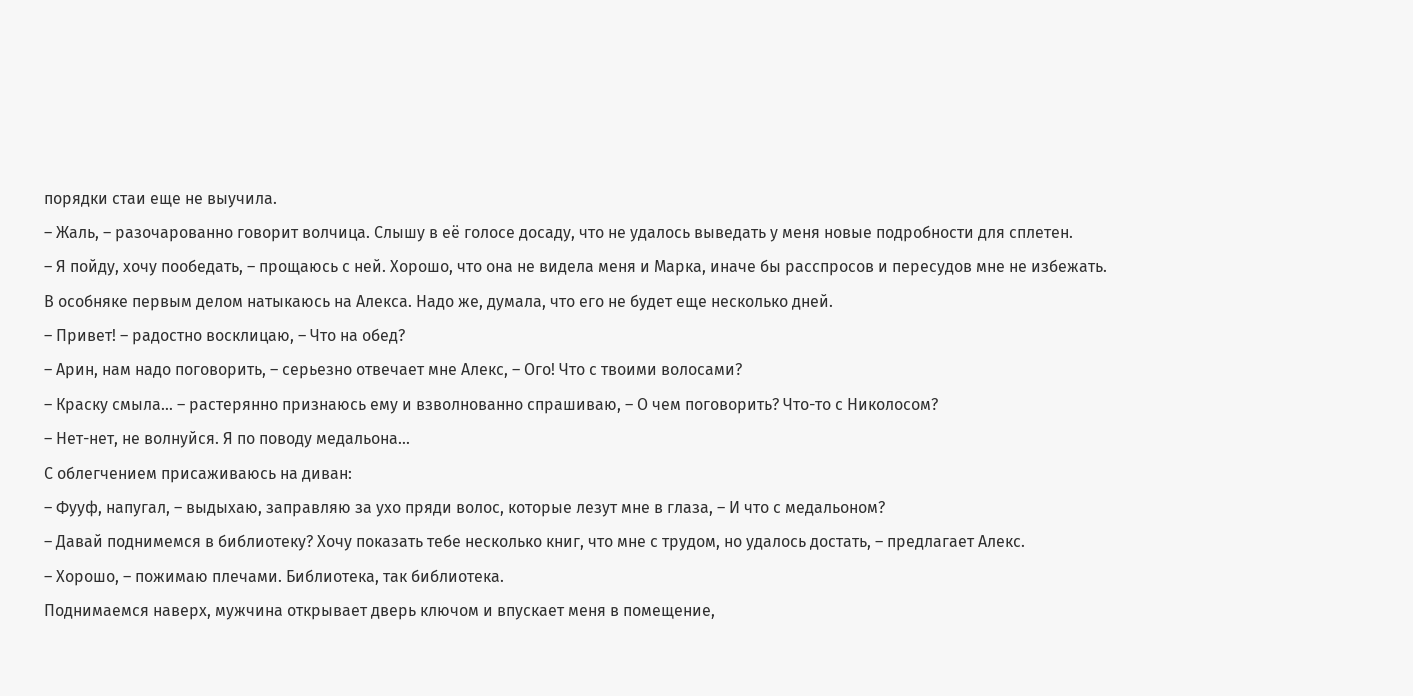порядки стаи еще не выучила.
– Жаль, – разочарованно говорит волчица. Слышу в её голосе досаду, что не удалось выведать у меня новые подробности для сплетен.
– Я пойду, хочу пообедать, – прощаюсь с ней. Хорошо, что она не видела меня и Марка, иначе бы расспросов и пересудов мне не избежать.
В особняке первым делом натыкаюсь на Алекса. Надо же, думала, что его не будет еще несколько дней.
– Привет! – радостно восклицаю, – Что на обед?
– Арин, нам надо поговорить, – серьезно отвечает мне Алекс, – Ого! Что с твоими волосами?
– Краску смыла… – растерянно признаюсь ему и взволнованно спрашиваю, – О чем поговорить? Что-то с Николосом?
– Нет-нет, не волнуйся. Я по поводу медальона...
С облегчением присаживаюсь на диван:
– Фууф, напугал, – выдыхаю, заправляю за ухо пряди волос, которые лезут мне в глаза, – И что с медальоном?
– Давай поднимемся в библиотеку? Хочу показать тебе несколько книг, что мне с трудом, но удалось достать, – предлагает Алекс.
– Хорошо, – пожимаю плечами. Библиотека, так библиотека.
Поднимаемся наверх, мужчина открывает дверь ключом и впускает меня в помещение,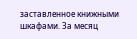заставленное книжными шкафами. За месяц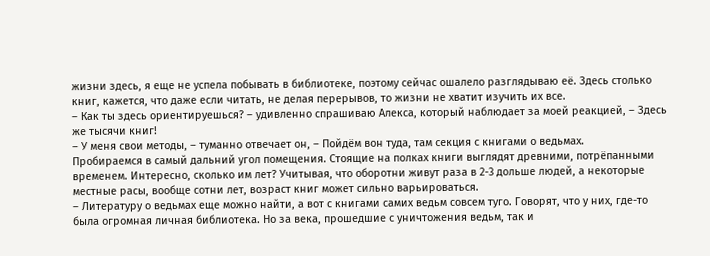жизни здесь, я еще не успела побывать в библиотеке, поэтому сейчас ошалело разглядываю её. Здесь столько книг, кажется, что даже если читать, не делая перерывов, то жизни не хватит изучить их все.
– Как ты здесь ориентируешься? – удивленно спрашиваю Алекса, который наблюдает за моей реакцией, – Здесь же тысячи книг!
– У меня свои методы, – туманно отвечает он, – Пойдём вон туда, там секция с книгами о ведьмах.
Пробираемся в самый дальний угол помещения. Стоящие на полках книги выглядят древними, потрёпанными временем. Интересно, сколько им лет? Учитывая, что оборотни живут раза в 2-3 дольше людей, а некоторые местные расы, вообще сотни лет, возраст книг может сильно варьироваться.
– Литературу о ведьмах еще можно найти, а вот с книгами самих ведьм совсем туго. Говорят, что у них, где-то была огромная личная библиотека. Но за века, прошедшие с уничтожения ведьм, так и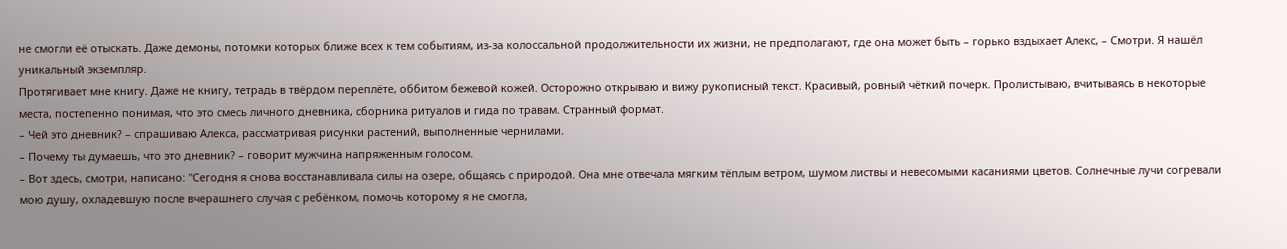не смогли её отыскать. Даже демоны, потомки которых ближе всех к тем событиям, из-за колоссальной продолжительности их жизни, не предполагают, где она может быть – горько вздыхает Алекс, – Смотри. Я нашёл уникальный экземпляр.
Протягивает мне книгу. Даже не книгу, тетрадь в твёрдом переплёте, оббитом бежевой кожей. Осторожно открываю и вижу рукописный текст. Красивый, ровный чёткий почерк. Пролистываю, вчитываясь в некоторые места, постепенно понимая, что это смесь личного дневника, сборника ритуалов и гида по травам. Странный формат.
– Чей это дневник? – спрашиваю Алекса, рассматривая рисунки растений, выполненные чернилами.
– Почему ты думаешь, что это дневник? – говорит мужчина напряженным голосом.
– Вот здесь, смотри, написано: "Сегодня я снова восстанавливала силы на озере, общаясь с природой. Она мне отвечала мягким тёплым ветром, шумом листвы и невесомыми касаниями цветов. Солнечные лучи согревали мою душу, охладевшую после вчерашнего случая с ребёнком, помочь которому я не смогла,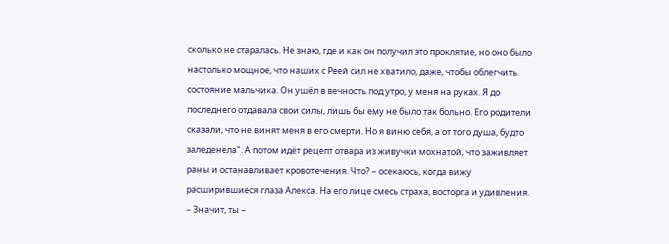сколько не старалась. Не знаю, где и как он получил это проклятие, но оно было настолько мощное, что наших с Реей сил не хватило, даже, чтобы облегчить состояние мальчика. Он ушёл в вечность под утро, у меня на руках. Я до последнего отдавала свои силы, лишь бы ему не было так больно. Его родители сказали, что не винят меня в его смерти. Но я виню себя, а от того душа, будто заледенела". А потом идёт рецепт отвара из живучки мохнатой, что заживляет раны и останавливает кровотечения. Что? – осекаюсь, когда вижу расширившиеся глаза Алекса. На его лице смесь страха, восторга и удивления.
– Значит, ты –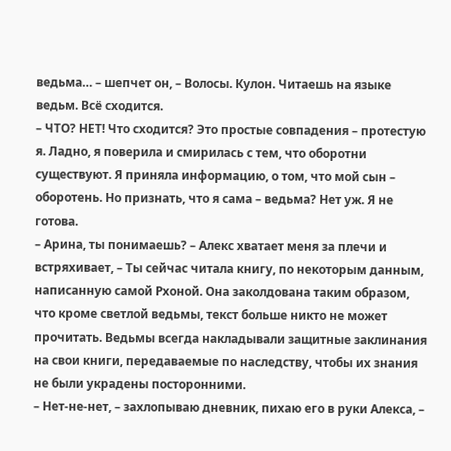ведьма… – шепчет он, – Волосы. Кулон. Читаешь на языке ведьм. Всё сходится.
– ЧТО? НЕТ! Что сходится? Это простые совпадения – протестую я. Ладно, я поверила и смирилась с тем, что оборотни существуют. Я приняла информацию, о том, что мой сын – оборотень. Но признать, что я сама – ведьма? Нет уж. Я не готова.
– Арина, ты понимаешь? – Алекс хватает меня за плечи и встряхивает, – Ты сейчас читала книгу, по некоторым данным, написанную самой Рхоной. Она заколдована таким образом, что кроме светлой ведьмы, текст больше никто не может прочитать. Ведьмы всегда накладывали защитные заклинания на свои книги, передаваемые по наследству, чтобы их знания не были украдены посторонними.
– Нет-не-нет, – захлопываю дневник, пихаю его в руки Алекса, –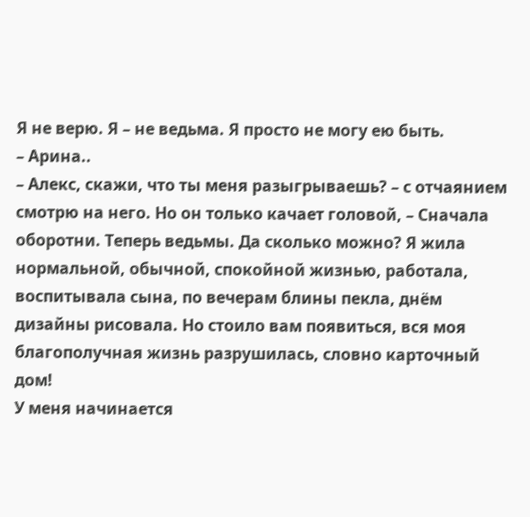Я не верю. Я – не ведьма. Я просто не могу ею быть.
– Арина..
– Алекс, скажи, что ты меня разыгрываешь? – с отчаянием смотрю на него. Но он только качает головой, – Сначала оборотни. Теперь ведьмы. Да сколько можно? Я жила нормальной, обычной, спокойной жизнью, работала, воспитывала сына, по вечерам блины пекла, днём дизайны рисовала. Но стоило вам появиться, вся моя благополучная жизнь разрушилась, словно карточный дом!
У меня начинается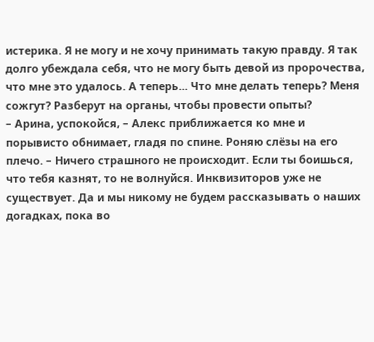истерика. Я не могу и не хочу принимать такую правду. Я так долго убеждала себя, что не могу быть девой из пророчества, что мне это удалось. А теперь... Что мне делать теперь? Меня сожгут? Разберут на органы, чтобы провести опыты?
– Арина, успокойся, – Алекс приближается ко мне и порывисто обнимает, гладя по спине. Роняю слёзы на его плечо. – Ничего страшного не происходит. Если ты боишься, что тебя казнят, то не волнуйся. Инквизиторов уже не существует. Да и мы никому не будем рассказывать о наших догадках, пока во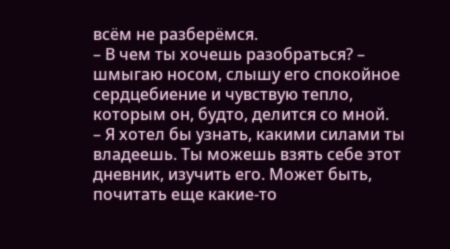всём не разберёмся.
– В чем ты хочешь разобраться? – шмыгаю носом, слышу его спокойное сердцебиение и чувствую тепло, которым он, будто, делится со мной.
– Я хотел бы узнать, какими силами ты владеешь. Ты можешь взять себе этот дневник, изучить его. Может быть, почитать еще какие-то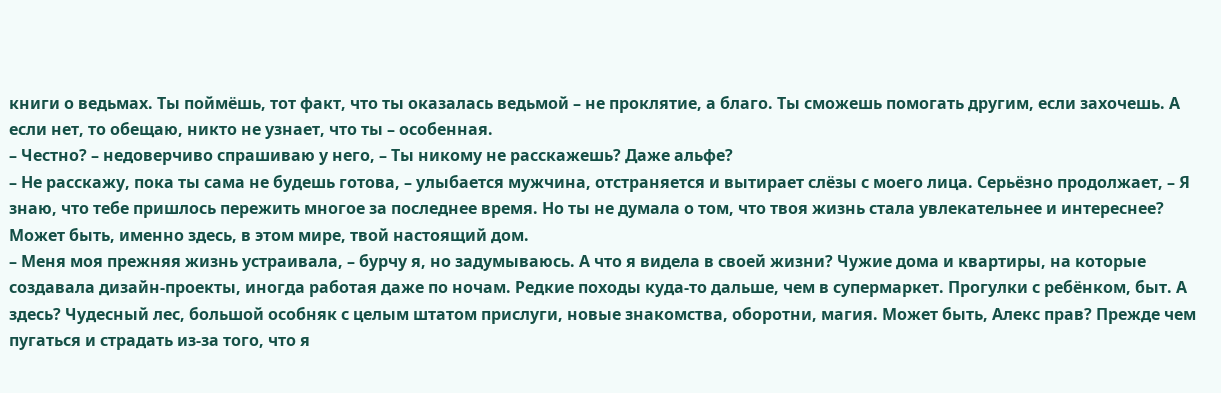книги о ведьмах. Ты поймёшь, тот факт, что ты оказалась ведьмой – не проклятие, а благо. Ты сможешь помогать другим, если захочешь. А если нет, то обещаю, никто не узнает, что ты – особенная.
– Честно? – недоверчиво спрашиваю у него, – Ты никому не расскажешь? Даже альфе?
– Не расскажу, пока ты сама не будешь готова, – улыбается мужчина, отстраняется и вытирает слёзы с моего лица. Серьёзно продолжает, – Я знаю, что тебе пришлось пережить многое за последнее время. Но ты не думала о том, что твоя жизнь стала увлекательнее и интереснее? Может быть, именно здесь, в этом мире, твой настоящий дом.
– Меня моя прежняя жизнь устраивала, – бурчу я, но задумываюсь. А что я видела в своей жизни? Чужие дома и квартиры, на которые создавала дизайн-проекты, иногда работая даже по ночам. Редкие походы куда-то дальше, чем в супермаркет. Прогулки с ребёнком, быт. А здесь? Чудесный лес, большой особняк с целым штатом прислуги, новые знакомства, оборотни, магия. Может быть, Алекс прав? Прежде чем пугаться и страдать из-за того, что я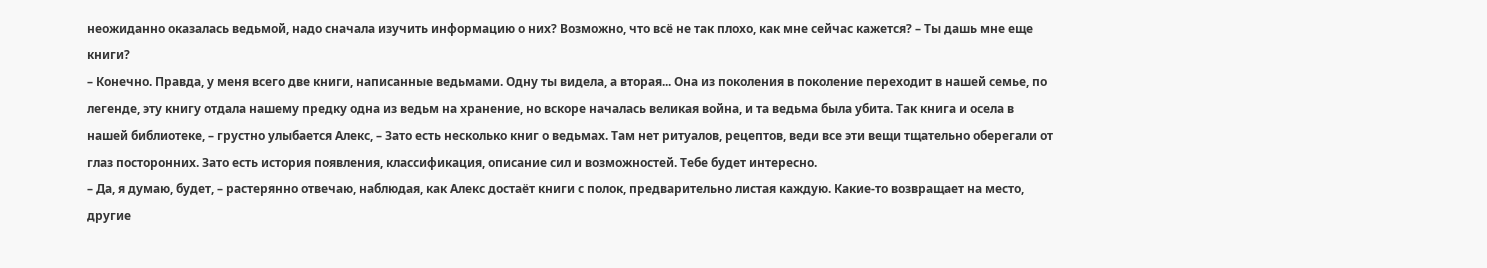неожиданно оказалась ведьмой, надо сначала изучить информацию о них? Возможно, что всё не так плохо, как мне сейчас кажется? – Ты дашь мне еще книги?
– Конечно. Правда, у меня всего две книги, написанные ведьмами. Одну ты видела, а вторая... Она из поколения в поколение переходит в нашей семье, по легенде, эту книгу отдала нашему предку одна из ведьм на хранение, но вскоре началась великая война, и та ведьма была убита. Так книга и осела в нашей библиотеке, – грустно улыбается Алекс, – Зато есть несколько книг о ведьмах. Там нет ритуалов, рецептов, веди все эти вещи тщательно оберегали от глаз посторонних. Зато есть история появления, классификация, описание сил и возможностей. Тебе будет интересно.
– Да, я думаю, будет, – растерянно отвечаю, наблюдая, как Алекс достаёт книги с полок, предварительно листая каждую. Какие-то возвращает на место, другие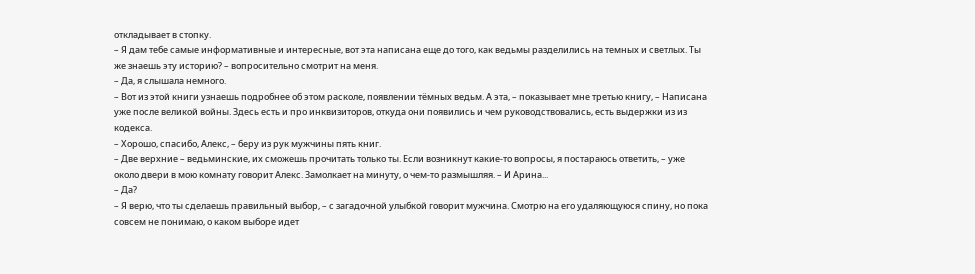откладывает в стопку.
– Я дам тебе самые информативные и интересные, вот эта написана еще до того, как ведьмы разделились на темных и светлых. Ты же знаешь эту историю? – вопросительно смотрит на меня.
– Да, я слышала немного.
– Вот из этой книги узнаешь подробнее об этом расколе, появлении тёмных ведьм. А эта, – показывает мне третью книгу, – Написана уже после великой войны. Здесь есть и про инквизиторов, откуда они появились и чем руководствовались, есть выдержки из из кодекса.
– Хорошо, спасибо, Алекс, – беру из рук мужчины пять книг.
– Две верхние – ведьминские, их сможешь прочитать только ты. Если возникнут какие-то вопросы, я постараюсь ответить, – уже около двери в мою комнату говорит Алекс. Замолкает на минуту, о чем-то размышляя. – И Арина...
– Да?
– Я верю, что ты сделаешь правильный выбор, – с загадочной улыбкой говорит мужчина. Смотрю на его удаляющуюся спину, но пока совсем не понимаю, о каком выборе идет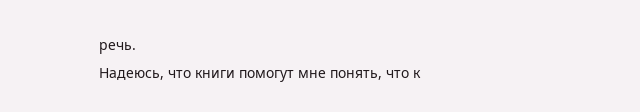речь.
Надеюсь, что книги помогут мне понять, что к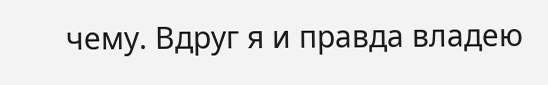чему. Вдруг я и правда владею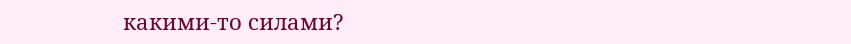какими-то силами?